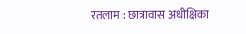रतलाम : छात्रावास अधीक्षिका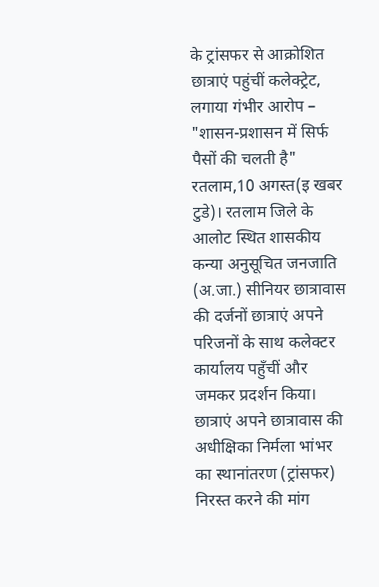के ट्रांसफर से आक्रोशित छात्राएं पहुंचीं कलेक्ट्रेट, लगाया गंभीर आरोप – "शासन-प्रशासन में सिर्फ पैसों की चलती है"
रतलाम,10 अगस्त(इ खबर टुडे)। रतलाम जिले के आलोट स्थित शासकीय कन्या अनुसूचित जनजाति (अ.जा.) सीनियर छात्रावास की दर्जनों छात्राएं अपने परिजनों के साथ कलेक्टर कार्यालय पहुँचीं और जमकर प्रदर्शन किया। छात्राएं अपने छात्रावास की अधीक्षिका निर्मला भांभर का स्थानांतरण (ट्रांसफर) निरस्त करने की मांग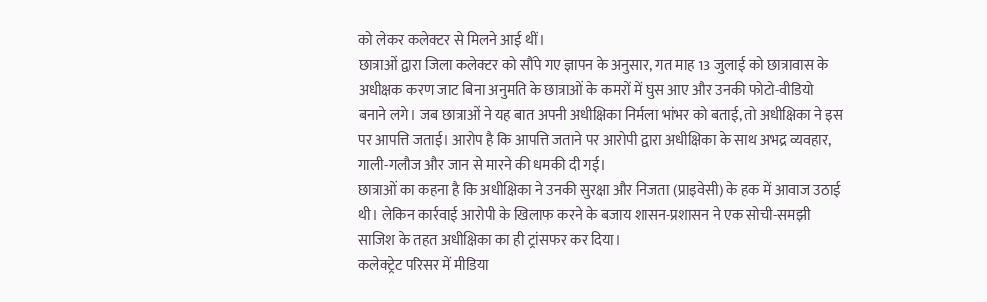को लेकर कलेक्टर से मिलने आई थीं।
छात्राओं द्वारा जिला कलेक्टर को सौंपे गए ज्ञापन के अनुसार, गत माह 13 जुलाई को छात्रावास के अधीक्षक करण जाट बिना अनुमति के छात्राओं के कमरों में घुस आए और उनकी फोटो-वीडियो बनाने लगे। जब छात्राओं ने यह बात अपनी अधीक्षिका निर्मला भांभर को बताई, तो अधीक्षिका ने इस पर आपत्ति जताई। आरोप है कि आपत्ति जताने पर आरोपी द्वारा अधीक्षिका के साथ अभद्र व्यवहार, गाली-गलौज और जान से मारने की धमकी दी गई।
छात्राओं का कहना है कि अधीक्षिका ने उनकी सुरक्षा और निजता (प्राइवेसी) के हक में आवाज उठाई थी। लेकिन कार्रवाई आरोपी के खिलाफ करने के बजाय शासन-प्रशासन ने एक सोची-समझी साजिश के तहत अधीक्षिका का ही ट्रांसफर कर दिया।
कलेक्ट्रेट परिसर में मीडिया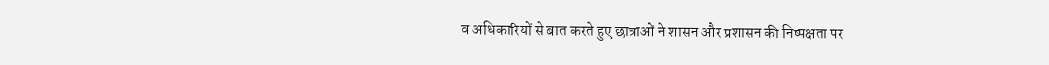व अधिकारियों से बात करते हुए छात्राओं ने शासन और प्रशासन की निष्पक्षता पर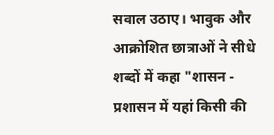सवाल उठाए। भावुक और आक्रोशित छात्राओं ने सीधे शब्दों में कहा "शासन - प्रशासन में यहां किसी की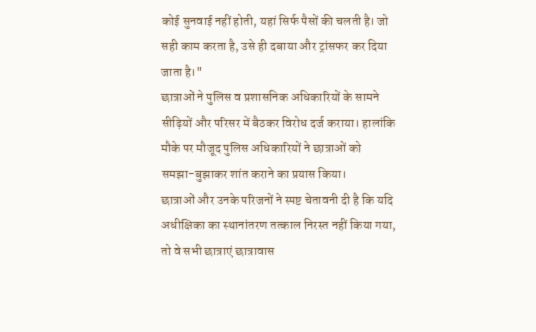कोई सुनवाई नहीं होती, यहां सिर्फ पैसों की चलती है। जो सही काम करता है, उसे ही दबाया और ट्रांसफर कर दिया जाता है।"
छात्राओं ने पुलिस व प्रशासनिक अधिकारियों के सामने सीढ़ियों और परिसर में बैठकर विरोध दर्ज कराया। हालांकि मौके पर मौजूद पुलिस अधिकारियों ने छात्राओं को समझा-बुझाकर शांत कराने का प्रयास किया।
छात्राओं और उनके परिजनों ने स्पष्ट चेतावनी दी है कि यदि अधीक्षिका का स्थानांतरण तत्काल निरस्त नहीं किया गया, तो वे सभी छात्राएं छात्रावास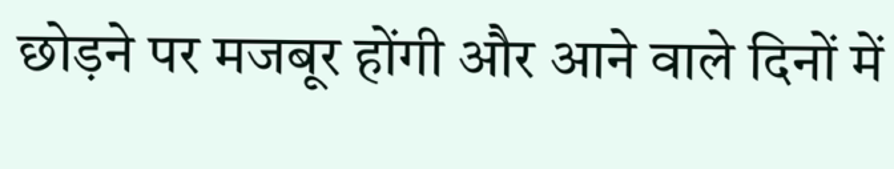छोड़ने पर मजबूर होंगी और आने वाले दिनों में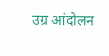उग्र आंदोलन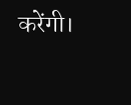करेंगी।